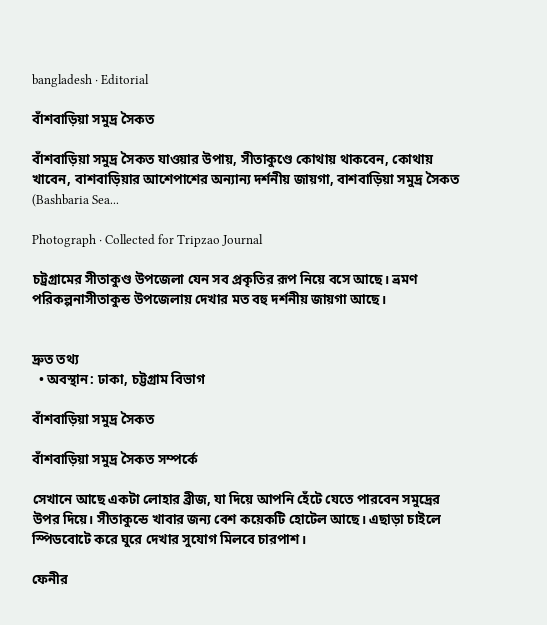bangladesh · Editorial

বাঁশবাড়িয়া সমুদ্র সৈকত

বাঁশবাড়িয়া সমুদ্র সৈকত যাওয়ার উপায়, সীতাকুণ্ডে কোথায় থাকবেন, কোথায় খাবেন, বাশবাড়িয়ার আশেপাশের অন্যান্য দর্শনীয় জায়গা, বাশবাড়িয়া সমুদ্র সৈকত (Bashbaria Sea...

Photograph · Collected for Tripzao Journal

চট্রগ্রামের সীতাকুণ্ড উপজেলা যেন সব প্রকৃতির রূপ নিয়ে বসে আছে। ভ্রমণ পরিকল্পনাসীতাকুন্ড উপজেলায় দেখার মত বহু দর্শনীয় জায়গা আছে।


দ্রুত তথ্য
  • অবস্থান: ঢাকা, চট্টগ্রাম বিভাগ

বাঁশবাড়িয়া সমুদ্র সৈকত

বাঁশবাড়িয়া সমুদ্র সৈকত সম্পর্কে

সেখানে আছে একটা লোহার ব্রীজ, যা দিয়ে আপনি হেঁটে যেতে পারবেন সমুদ্রের উপর দিয়ে। সীতাকুন্ডে খাবার জন্য বেশ কয়েকটি হোটেল আছে। এছাড়া চাইলে স্পিডবোটে করে ঘুরে দেখার সুযোগ মিলবে চারপাশ।

ফেনীর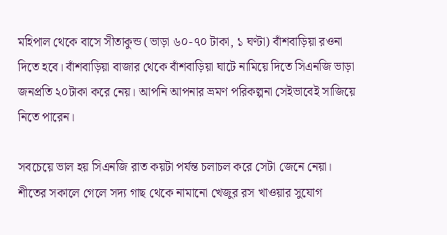মহিপাল থেকে বাসে সীতাকুন্ড (ভাড়া ৬০-৭০ টাকা, ১ ঘণ্টা) বাঁশবাড়িয়া রওনা দিতে হবে। বাঁশবাড়িয়া বাজার থেকে বাঁশবাড়িয়া ঘাটে নামিয়ে দিতে সিএনজি ভাড়া জনপ্রতি ২০টাকা করে নেয়। আপনি আপনার ভ্রমণ পরিকল্পনা সেইভাবেই সাজিয়ে নিতে পারেন।

সবচেয়ে ভাল হয় সিএনজি রাত কয়টা পর্যন্ত চলাচল করে সেটা জেনে নেয়া। শীতের সকালে গেলে সদ্য গাছ থেকে নামানো খেজুর রস খাওয়ার সুযোগ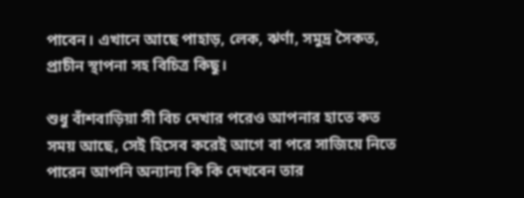পাবেন। এখানে আছে পাহাড়, লেক, ঝর্ণা, সমুদ্র সৈকত, প্রাচীন স্থাপনা সহ বিচিত্র কিছু।

শুধু বাঁশবাড়িয়া সী বিচ দেখার পরেও আপনার হাতে কত সময় আছে, সেই হিসেব করেই আগে বা পরে সাজিয়ে নিতে পারেন আপনি অন্যান্য কি কি দেখবেন তার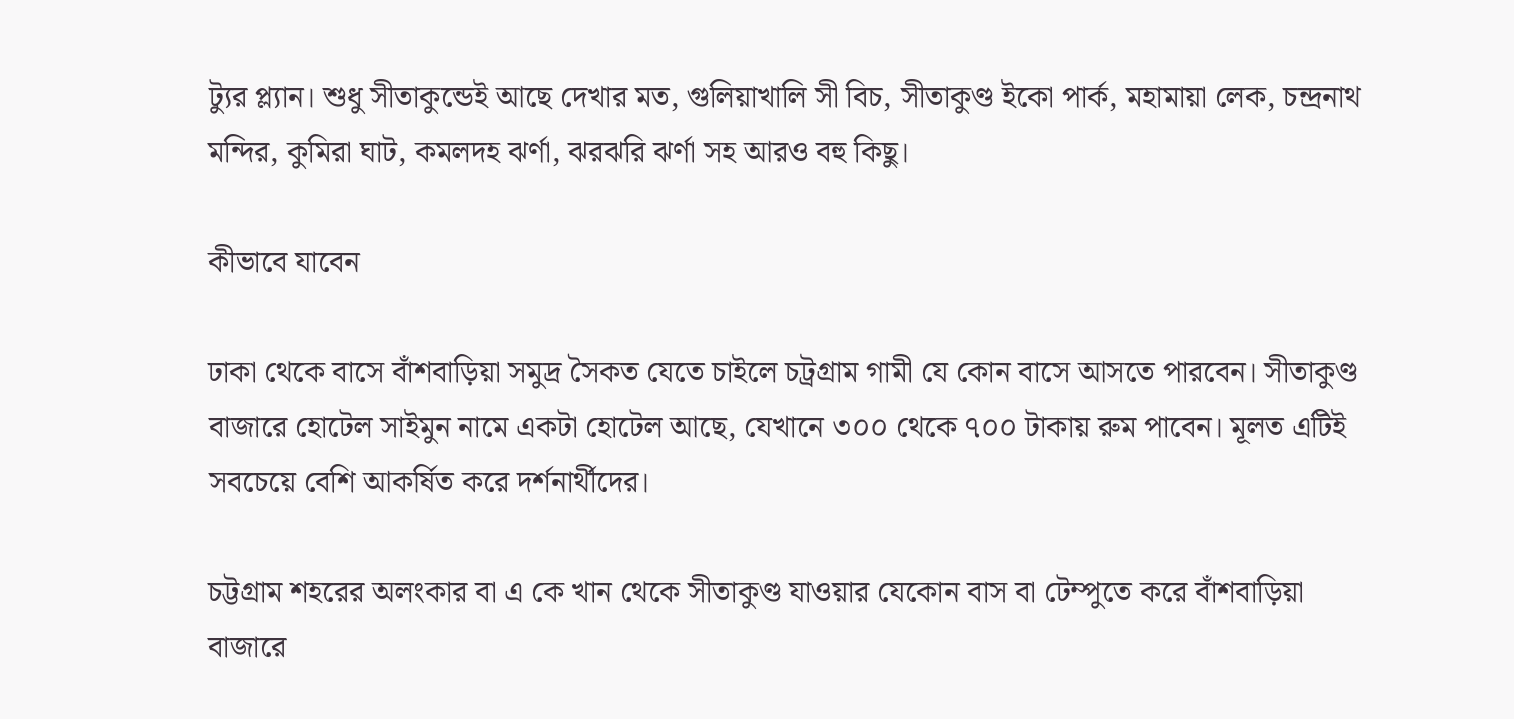ট্যুর প্ল্যান। শুধু সীতাকুন্ডেই আছে দেখার মত, গুলিয়াখালি সী বিচ, সীতাকুণ্ড ইকো পার্ক, মহামায়া লেক, চন্দ্রনাথ মন্দির, কুমিরা ঘাট, কমলদহ ঝর্ণা, ঝরঝরি ঝর্ণা সহ আরও বহু কিছু।

কীভাবে যাবেন

ঢাকা থেকে বাসে বাঁশবাড়িয়া সমুদ্র সৈকত যেতে চাইলে চট্রগ্রাম গামী যে কোন বাসে আসতে পারবেন। সীতাকুণ্ড বাজারে হোটেল সাইমুন নামে একটা হোটেল আছে, যেখানে ৩০০ থেকে ৭০০ টাকায় রুম পাবেন। মূলত এটিই সবচেয়ে বেশি আকর্ষিত করে দর্শনার্থীদের।

চট্টগ্রাম শহরের অলংকার বা এ কে খান থেকে সীতাকুণ্ড যাওয়ার যেকোন বাস বা টেম্পুতে করে বাঁশবাড়িয়া বাজারে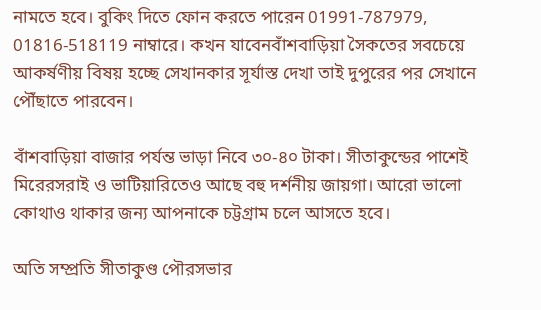নামতে হবে। বুকিং দিতে ফোন করতে পারেন 01991-787979, 01816-518119 নাম্বারে। কখন যাবেনবাঁশবাড়িয়া সৈকতের সবচেয়ে আকর্ষণীয় বিষয় হচ্ছে সেখানকার সূর্যাস্ত দেখা তাই দুপুরের পর সেখানে পৌঁছাতে পারবেন।

বাঁশবাড়িয়া বাজার পর্যন্ত ভাড়া নিবে ৩০-৪০ টাকা। সীতাকুন্ডের পাশেই মিরেরসরাই ও ভাটিয়ারিতেও আছে বহু দর্শনীয় জায়গা। আরো ভালো কোথাও থাকার জন্য আপনাকে চট্টগ্রাম চলে আসতে হবে।

অতি সম্প্রতি সীতাকুণ্ড পৌরসভার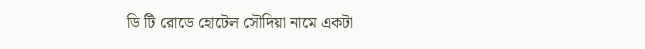ডি টি রোডে হোটেল সৌদিয়া নামে একটা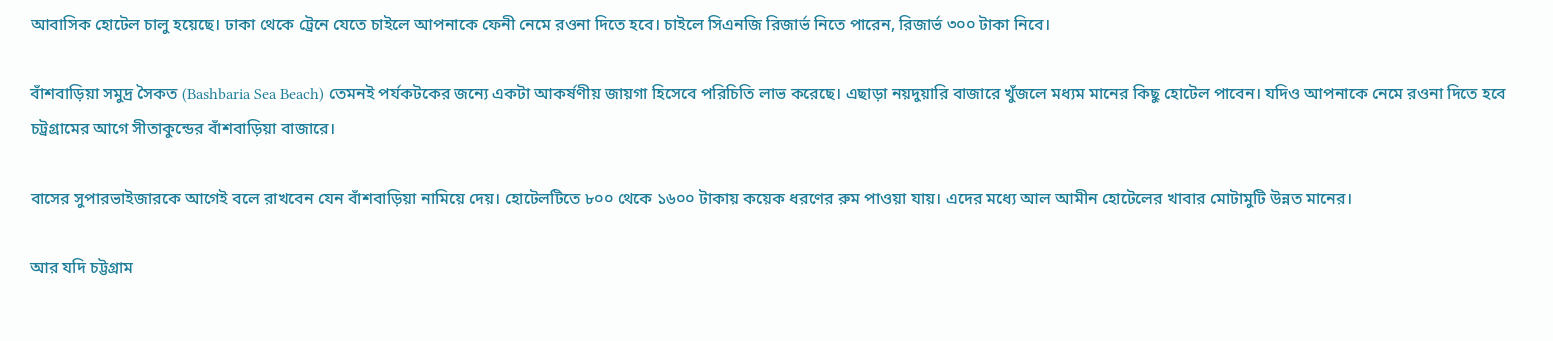আবাসিক হোটেল চালু হয়েছে। ঢাকা থেকে ট্রেনে যেতে চাইলে আপনাকে ফেনী নেমে রওনা দিতে হবে। চাইলে সিএনজি রিজার্ভ নিতে পারেন, রিজার্ভ ৩০০ টাকা নিবে।

বাঁশবাড়িয়া সমুদ্র সৈকত (Bashbaria Sea Beach) তেমনই পর্যকটকের জন্যে একটা আকর্ষণীয় জায়গা হিসেবে পরিচিতি লাভ করেছে। এছাড়া নয়দুয়ারি বাজারে খুঁজলে মধ্যম মানের কিছু হোটেল পাবেন। যদিও আপনাকে নেমে রওনা দিতে হবে চট্রগ্রামের আগে সীতাকুন্ডের বাঁশবাড়িয়া বাজারে।

বাসের সুপারভাইজারকে আগেই বলে রাখবেন যেন বাঁশবাড়িয়া নামিয়ে দেয়। হোটেলটিতে ৮০০ থেকে ১৬০০ টাকায় কয়েক ধরণের রুম পাওয়া যায়। এদের মধ্যে আল আমীন হোটেলের খাবার মোটামুটি উন্নত মানের।

আর যদি চট্টগ্রাম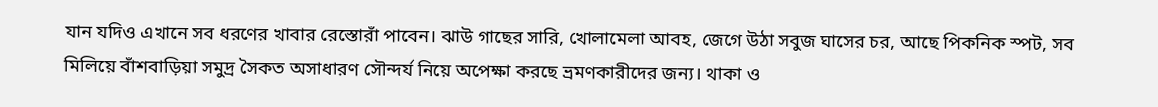যান যদিও এখানে সব ধরণের খাবার রেস্তোরাঁ পাবেন। ঝাউ গাছের সারি, খোলামেলা আবহ, জেগে উঠা সবুজ ঘাসের চর, আছে পিকনিক স্পট, সব মিলিয়ে বাঁশবাড়িয়া সমুদ্র সৈকত অসাধারণ সৌন্দর্য নিয়ে অপেক্ষা করছে ভ্রমণকারীদের জন্য। থাকা ও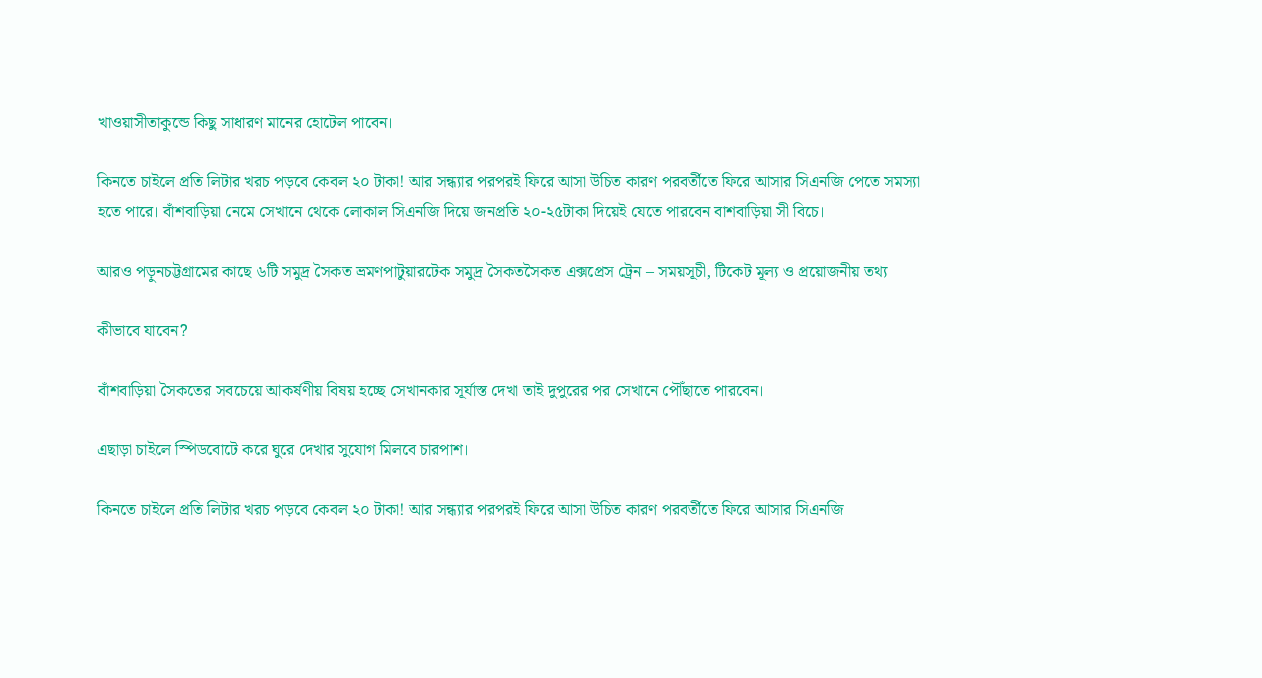খাওয়াসীতাকুন্ডে কিছু সাধারণ মানের হোটেল পাবেন।

কিনতে চাইলে প্রতি লিটার খরচ পড়বে কেবল ২০ টাকা! আর সন্ধ্যার পরপরই ফিরে আসা উচিত কারণ পরবর্তীতে ফিরে আসার সিএনজি পেতে সমস্যা হতে পারে। বাঁশবাড়িয়া নেমে সেখানে থেকে লোকাল সিএনজি দিয়ে জনপ্রতি ২০-২৫টাকা দিয়েই যেতে পারবেন বাশবাড়িয়া সী বিচে।

আরও পড়ুনচট্টগ্রামের কাছে ৬টি সমুদ্র সৈকত ভ্রমণপাটুয়ারটেক সমুদ্র সৈকতসৈকত এক্সপ্রেস ট্রেন – সময়সূচী, টিকেট মূল্য ও প্রয়োজনীয় তথ্য

কীভাবে যাবেন?

বাঁশবাড়িয়া সৈকতের সবচেয়ে আকর্ষণীয় বিষয় হচ্ছে সেখানকার সূর্যাস্ত দেখা তাই দুপুরের পর সেখানে পৌঁছাতে পারবেন।

এছাড়া চাইলে স্পিডবোটে করে ঘুরে দেখার সুযোগ মিলবে চারপাশ।

কিনতে চাইলে প্রতি লিটার খরচ পড়বে কেবল ২০ টাকা! আর সন্ধ্যার পরপরই ফিরে আসা উচিত কারণ পরবর্তীতে ফিরে আসার সিএনজি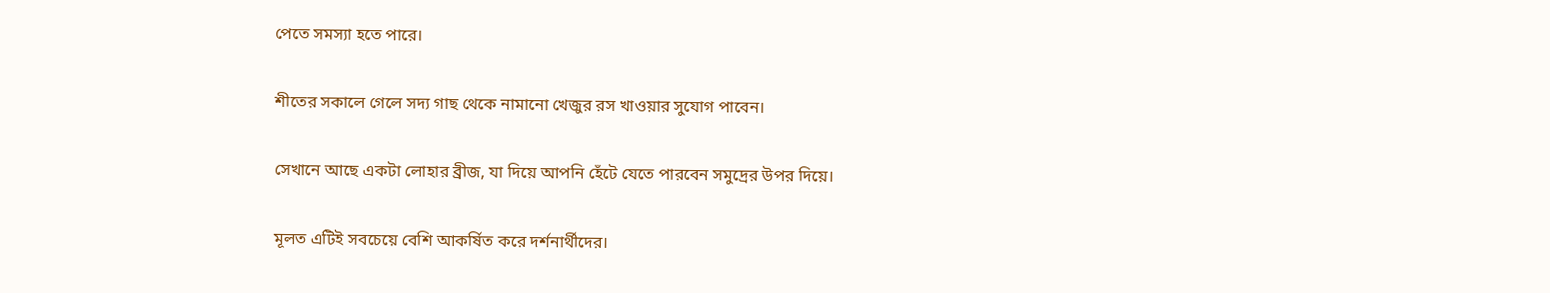পেতে সমস্যা হতে পারে।

শীতের সকালে গেলে সদ্য গাছ থেকে নামানো খেজুর রস খাওয়ার সুযোগ পাবেন।

সেখানে আছে একটা লোহার ব্রীজ, যা দিয়ে আপনি হেঁটে যেতে পারবেন সমুদ্রের উপর দিয়ে।

মূলত এটিই সবচেয়ে বেশি আকর্ষিত করে দর্শনার্থীদের।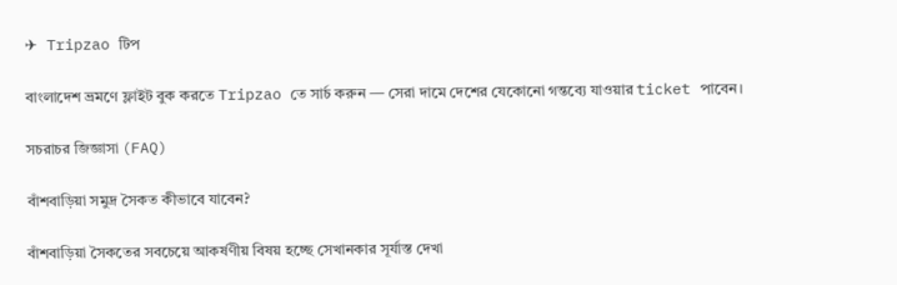✈ Tripzao টিপ

বাংলাদেশ ভ্রমণে ফ্লাইট বুক করতে Tripzao তে সার্চ করুন — সেরা দামে দেশের যেকোনো গন্তব্যে যাওয়ার ticket পাবেন।

সচরাচর জিজ্ঞাসা (FAQ)

বাঁশবাড়িয়া সমুদ্র সৈকত কীভাবে যাবেন?

বাঁশবাড়িয়া সৈকতের সবচেয়ে আকর্ষণীয় বিষয় হচ্ছে সেখানকার সূর্যাস্ত দেখা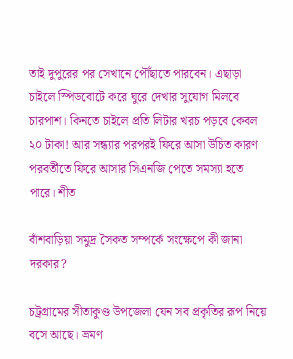তাই দুপুরের পর সেখানে পৌঁছাতে পারবেন। এছাড়া চাইলে স্পিডবোটে করে ঘুরে দেখার সুযোগ মিলবে চারপাশ। কিনতে চাইলে প্রতি লিটার খরচ পড়বে কেবল ২০ টাকা! আর সন্ধ্যার পরপরই ফিরে আসা উচিত কারণ পরবর্তীতে ফিরে আসার সিএনজি পেতে সমস্যা হতে পারে। শীত

বাঁশবাড়িয়া সমুদ্র সৈকত সম্পর্কে সংক্ষেপে কী জানা দরকার?

চট্রগ্রামের সীতাকুণ্ড উপজেলা যেন সব প্রকৃতির রূপ নিয়ে বসে আছে। ভ্রমণ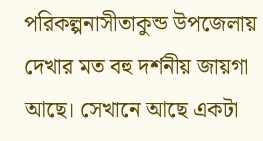পরিকল্পনাসীতাকুন্ড উপজেলায় দেখার মত বহু দর্শনীয় জায়গা আছে। সেখানে আছে একটা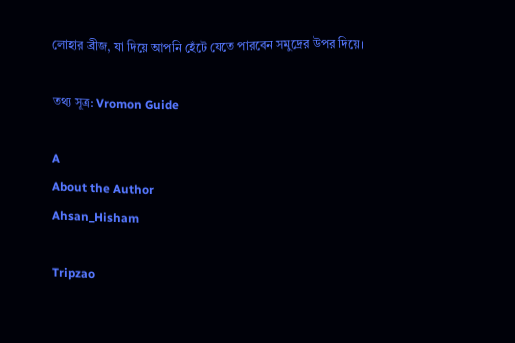লোহার ব্রীজ, যা দিয়ে আপনি হেঁটে যেতে পারবেন সমুদ্রের উপর দিয়ে।

তথ্য সূত্র: Vromon Guide

A
About the Author
Ahsan_Hisham

Tripzao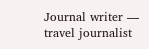Journal writer — travel journalist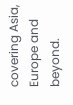covering Asia, Europe and beyond.